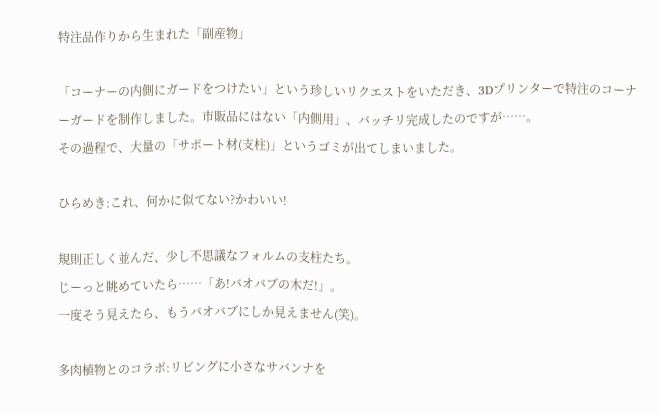特注品作りから生まれた「副産物」

「コーナーの内側にガードをつけたい」という珍しいリクエストをいただき、3Dプリンターで特注のコーナーガードを制作しました。市販品にはない「内側用」、バッチリ完成したのですが……。
その過程で、大量の「サポート材(支柱)」というゴミが出てしまいました。

ひらめき:これ、何かに似てない?かわいい!

規則正しく並んだ、少し不思議なフォルムの支柱たち。
じーっと眺めていたら……「あ!バオバブの木だ!」。
一度そう見えたら、もうバオバブにしか見えません(笑)。

多肉植物とのコラボ:リビングに小さなサバンナを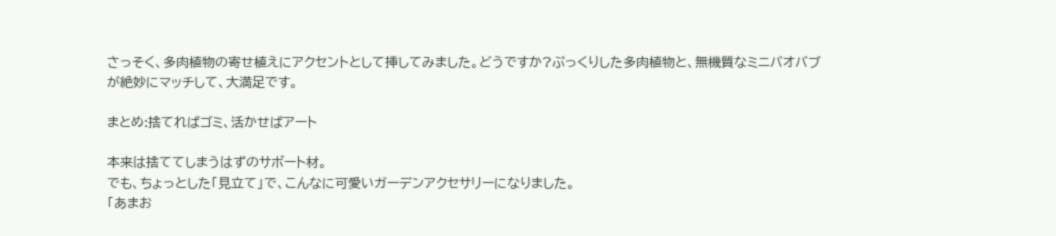さっそく、多肉植物の寄せ植えにアクセントとして挿してみました。どうですか?ぷっくりした多肉植物と、無機質なミニバオバブが絶妙にマッチして、大満足です。

まとめ:捨てればゴミ、活かせばアート

本来は捨ててしまうはずのサポート材。
でも、ちょっとした「見立て」で、こんなに可愛いガーデンアクセサリーになりました。
「あまお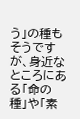う」の種もそうですが、身近なところにある「命の種」や「素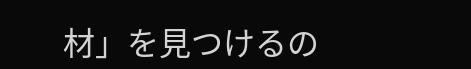材」を見つけるの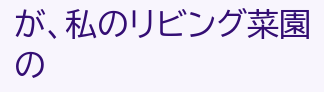が、私のリビング菜園の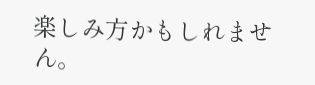楽しみ方かもしれません。